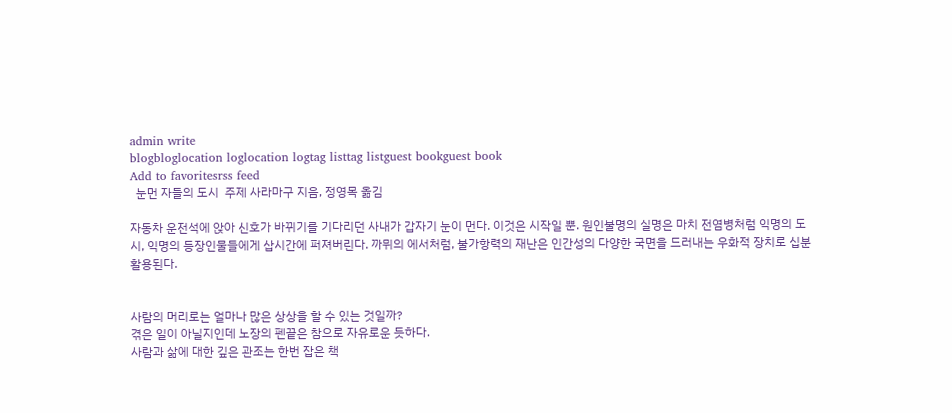admin write
blogbloglocation loglocation logtag listtag listguest bookguest book
Add to favoritesrss feed
  눈먼 자들의 도시  주제 사라마구 지음, 정영목 옮김

자동차 운전석에 앉아 신호가 바뀌기를 기다리던 사내가 갑자기 눈이 먼다. 이것은 시작일 뿐. 원인불명의 실명은 마치 전염병처럼 익명의 도시, 익명의 등장인물들에게 삽시간에 퍼져버린다. 까뮈의 에서처럼, 불가항력의 재난은 인간성의 다양한 국면을 드러내는 우화적 장치로 십분 활용된다.


사람의 머리로는 얼마나 많은 상상을 할 수 있는 것일까?
겪은 일이 아닐지인데 노장의 펜끝은 참으로 자유로운 듯하다.
사람과 삶에 대한 깊은 관조는 한번 잡은 책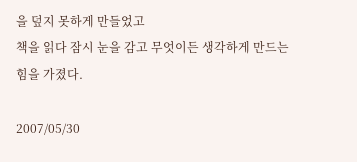을 덮지 못하게 만들었고
책을 읽다 잠시 눈을 감고 무엇이든 생각하게 만드는 힘을 가졌다.

2007/05/30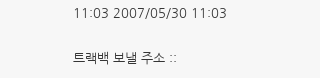11:03 2007/05/30 11:03

트랙백 보낼 주소 ::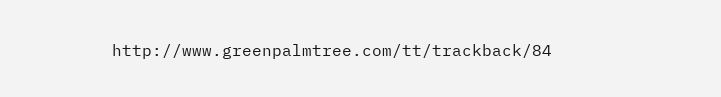http://www.greenpalmtree.com/tt/trackback/84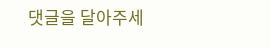댓글을 달아주세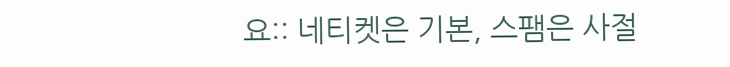요:: 네티켓은 기본, 스팸은 사절